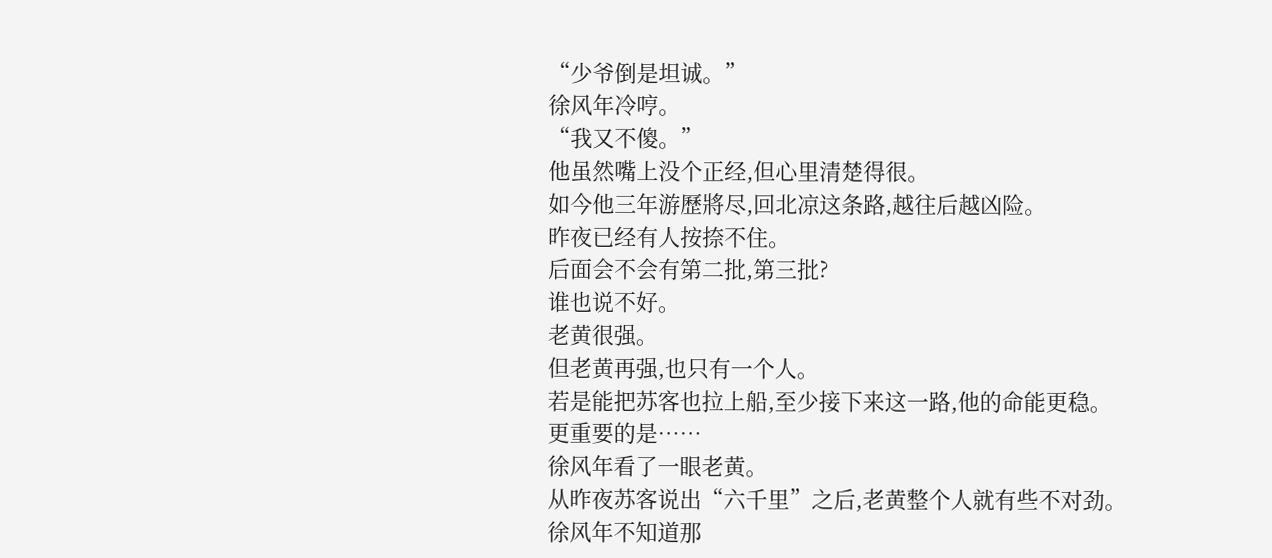“少爷倒是坦诚。”
徐风年冷哼。
“我又不傻。”
他虽然嘴上没个正经,但心里清楚得很。
如今他三年游歷將尽,回北凉这条路,越往后越凶险。
昨夜已经有人按捺不住。
后面会不会有第二批,第三批?
谁也说不好。
老黄很强。
但老黄再强,也只有一个人。
若是能把苏客也拉上船,至少接下来这一路,他的命能更稳。
更重要的是……
徐风年看了一眼老黄。
从昨夜苏客说出“六千里”之后,老黄整个人就有些不对劲。
徐风年不知道那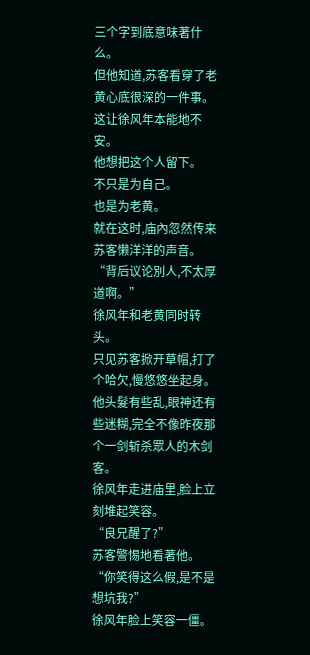三个字到底意味著什么。
但他知道,苏客看穿了老黄心底很深的一件事。
这让徐风年本能地不安。
他想把这个人留下。
不只是为自己。
也是为老黄。
就在这时,庙內忽然传来苏客懒洋洋的声音。
“背后议论別人,不太厚道啊。”
徐风年和老黄同时转头。
只见苏客掀开草帽,打了个哈欠,慢悠悠坐起身。
他头髮有些乱,眼神还有些迷糊,完全不像昨夜那个一剑斩杀眾人的木剑客。
徐风年走进庙里,脸上立刻堆起笑容。
“良兄醒了?”
苏客警惕地看著他。
“你笑得这么假,是不是想坑我?”
徐风年脸上笑容一僵。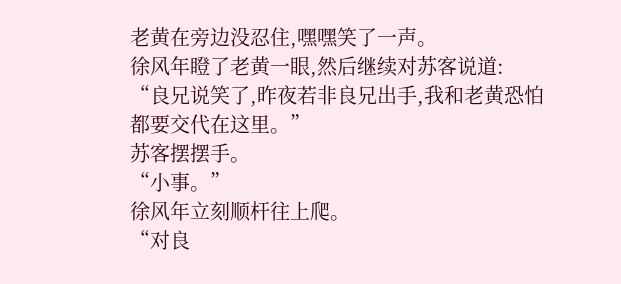老黄在旁边没忍住,嘿嘿笑了一声。
徐风年瞪了老黄一眼,然后继续对苏客说道:
“良兄说笑了,昨夜若非良兄出手,我和老黄恐怕都要交代在这里。”
苏客摆摆手。
“小事。”
徐风年立刻顺杆往上爬。
“对良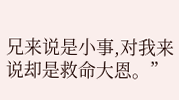兄来说是小事,对我来说却是救命大恩。”